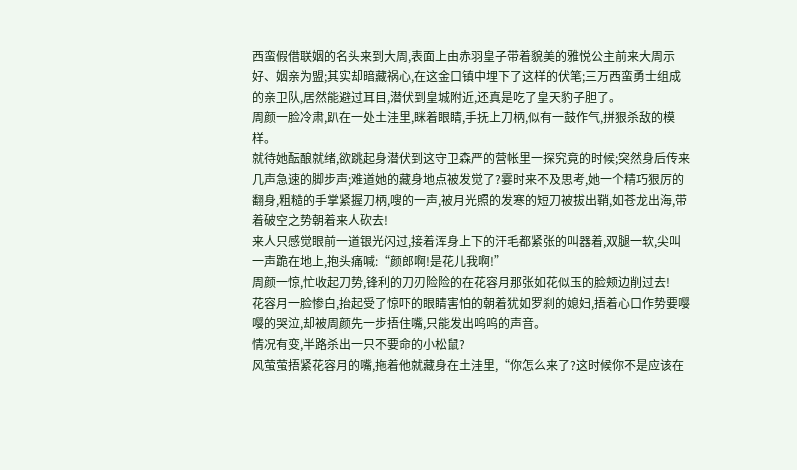西蛮假借联姻的名头来到大周,表面上由赤羽皇子带着貌美的雅悦公主前来大周示好、姻亲为盟;其实却暗藏祸心,在这金口镇中埋下了这样的伏笔;三万西蛮勇士组成的亲卫队,居然能避过耳目,潜伏到皇城附近,还真是吃了皇天豹子胆了。
周颜一脸冷肃,趴在一处土洼里,眯着眼睛,手抚上刀柄,似有一鼓作气,拼狠杀敌的模样。
就待她酝酿就绪,欲跳起身潜伏到这守卫森严的营帐里一探究竟的时候;突然身后传来几声急速的脚步声;难道她的藏身地点被发觉了?霎时来不及思考,她一个精巧狠厉的翻身,粗糙的手掌紧握刀柄,嗖的一声,被月光照的发寒的短刀被拔出鞘,如苍龙出海,带着破空之势朝着来人砍去!
来人只感觉眼前一道银光闪过,接着浑身上下的汗毛都紧张的叫器着,双腿一软,尖叫一声跪在地上,抱头痛喊:“颜郎啊!是花儿我啊!”
周颜一惊,忙收起刀势,锋利的刀刃险险的在花容月那张如花似玉的脸颊边削过去!
花容月一脸惨白,抬起受了惊吓的眼睛害怕的朝着犹如罗刹的媳妇,捂着心口作势要嘤嘤的哭泣,却被周颜先一步捂住嘴,只能发出呜呜的声音。
情况有变,半路杀出一只不要命的小松鼠?
风萤萤捂紧花容月的嘴,拖着他就藏身在土洼里,“你怎么来了?这时候你不是应该在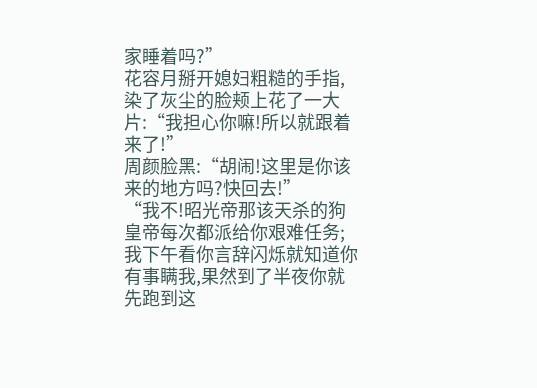家睡着吗?”
花容月掰开媳妇粗糙的手指,染了灰尘的脸颊上花了一大片:“我担心你嘛!所以就跟着来了!”
周颜脸黑:“胡闹!这里是你该来的地方吗?快回去!”
“我不!昭光帝那该天杀的狗皇帝每次都派给你艰难任务;我下午看你言辞闪烁就知道你有事瞒我,果然到了半夜你就先跑到这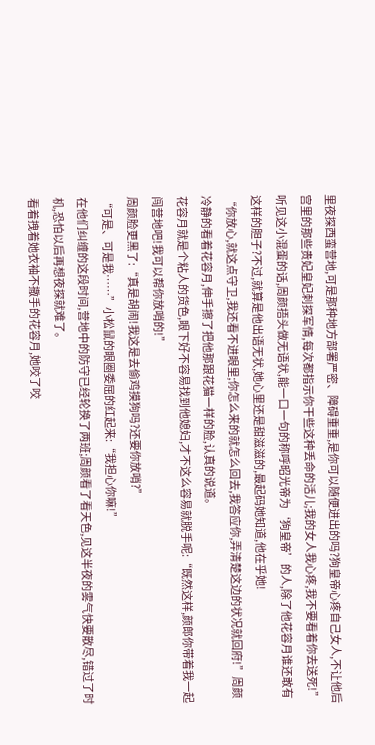里夜探西蛮营地,可是那种地方部署严密、障碍重重,是你可以随便进出的吗?狗皇帝心疼自己女人,不让他后宫里的那些贵妃皇妃刺探军情,每次都指示你干些这种丢命的活儿;我的女人我心疼,我不要看着你去送死!”
听见这小混蛋的话,周颜捂头做无语状,能一口一句的称呼昭光帝为‘狗皇帝’的人,除了他花容月谁还敢有这样的胆子?不过,就算是他出语无状,她心里还是甜滋滋的,最起码她知道,他在乎她!
“你放心,就这点守卫,我还看不进眼里;你怎么来的就怎么回去,我答应你,弄清楚这边的状况就回府!”周颜冷静的看着花容月,伸手擦了把他那跟花猫一样的脸,认真的说道。
花容月就是个粘人的货色,眼下好不容易找到他媳妇,才不这么容易就脱手呢:“既然这样,颜郎你带着我一起闯营地吧!我可以帮你放哨的!”
周颜脸更黑了:“真是胡闹!我这是去偷鸡摸狗吗?还要你放哨?”
“可是、可是我……”小松鼠的眼圈委屈的红起来:“我担心你嘛!”
在他们纠缠的这段时间,营地中的防守已经轮换了两班;周颜看了看天色,见这半夜的雾气快要散尽,错过了时机,恐怕以后再想夜探就难了。
看着拽着她衣袖不撒手的花容月,她咬了咬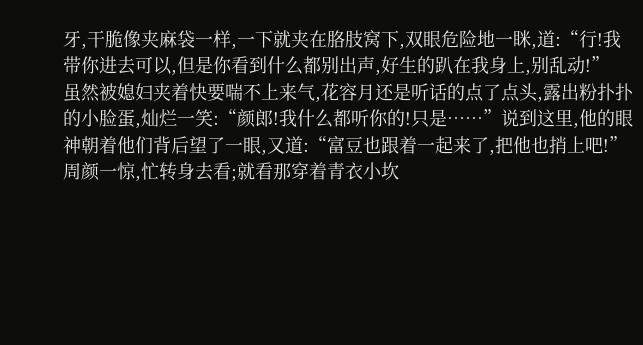牙,干脆像夹麻袋一样,一下就夹在胳肢窝下,双眼危险地一眯,道:“行!我带你进去可以,但是你看到什么都别出声,好生的趴在我身上,别乱动!”
虽然被媳妇夹着快要喘不上来气,花容月还是听话的点了点头,露出粉扑扑的小脸蛋,灿烂一笑:“颜郎!我什么都听你的!只是……”说到这里,他的眼神朝着他们背后望了一眼,又道:“富豆也跟着一起来了,把他也捎上吧!”
周颜一惊,忙转身去看;就看那穿着青衣小坎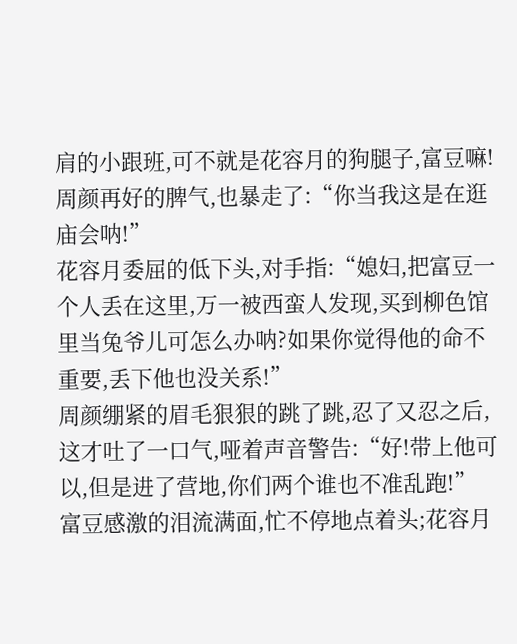肩的小跟班,可不就是花容月的狗腿子,富豆嘛!
周颜再好的脾气,也暴走了:“你当我这是在逛庙会呐!”
花容月委屈的低下头,对手指:“媳妇,把富豆一个人丢在这里,万一被西蛮人发现,买到柳色馆里当兔爷儿可怎么办呐?如果你觉得他的命不重要,丢下他也没关系!”
周颜绷紧的眉毛狠狠的跳了跳,忍了又忍之后,这才吐了一口气,哑着声音警告:“好!带上他可以,但是进了营地,你们两个谁也不准乱跑!”
富豆感激的泪流满面,忙不停地点着头;花容月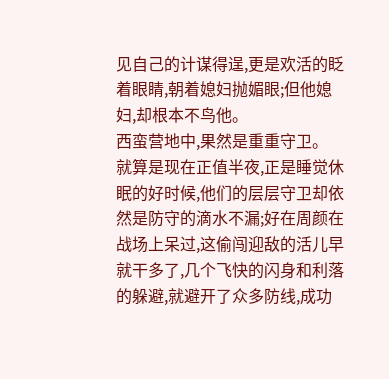见自己的计谋得逞,更是欢活的眨着眼睛,朝着媳妇抛媚眼;但他媳妇,却根本不鸟他。
西蛮营地中,果然是重重守卫。
就算是现在正值半夜,正是睡觉休眠的好时候,他们的层层守卫却依然是防守的滴水不漏;好在周颜在战场上呆过,这偷闯迎敌的活儿早就干多了,几个飞快的闪身和利落的躲避,就避开了众多防线,成功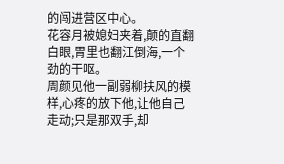的闯进营区中心。
花容月被媳妇夹着,颠的直翻白眼,胃里也翻江倒海,一个劲的干呕。
周颜见他一副弱柳扶风的模样,心疼的放下他,让他自己走动;只是那双手,却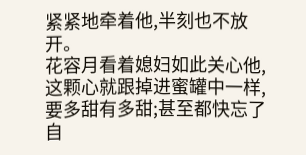紧紧地牵着他,半刻也不放开。
花容月看着媳妇如此关心他,这颗心就跟掉进蜜罐中一样,要多甜有多甜;甚至都快忘了自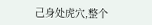己身处虎穴,整个